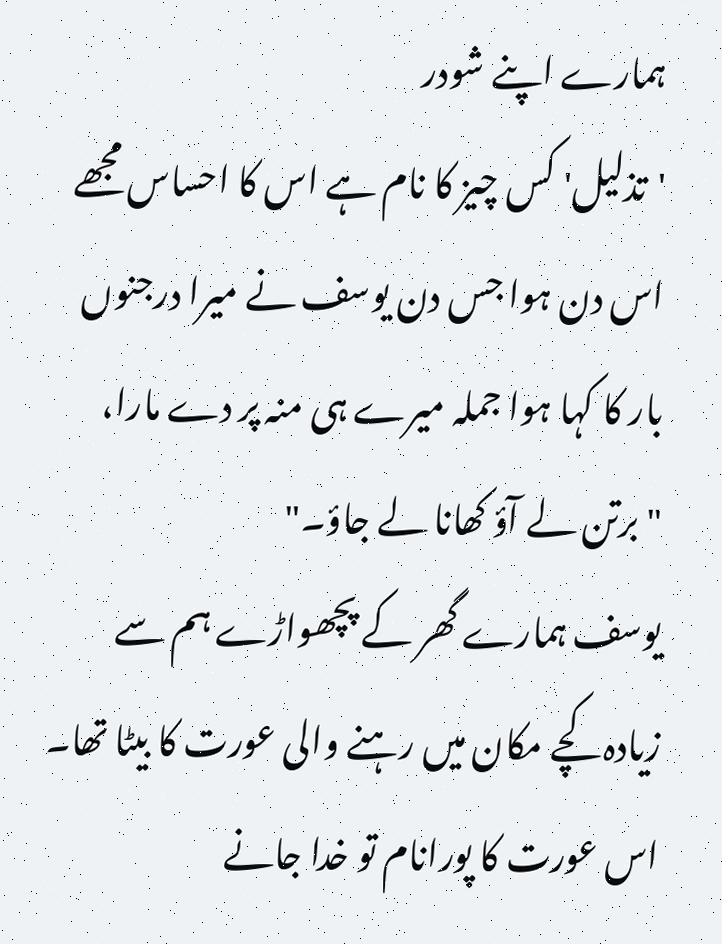ہمارے اپنے شودر
'تذلیل' کس چیز کا نام ہے اس کا احساس مجھے اس دن ہوا جس دن یوسف نے میرا درجنوں بار کا کہا ہوا جملہ میرے ہی منہ پر دے مارا، "برتن لے آؤ کھانا لے جاؤ۔"
یوسف ہمارے گھر کے پچھواڑے ہم سے زیادہ کچے مکان میں رہنے والی عورت کا بیٹا تھا۔ اس عورت کا پورانام تو خدا جانے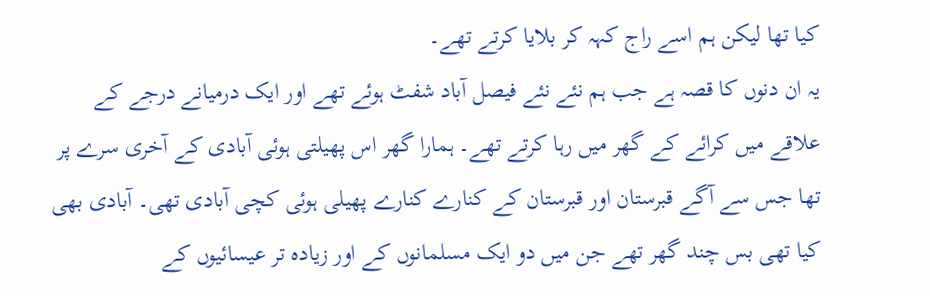کیا تھا لیکن ہم اسے راج کہہ کر بلایا کرتے تھے۔
یہ ان دنوں کا قصہ ہے جب ہم نئے نئے فیصل آباد شفٹ ہوئے تھے اور ایک درمیانے درجے کے علاقے میں کرائے کے گھر میں رہا کرتے تھے۔ ہمارا گھر اس پھیلتی ہوئی آبادی کے آخری سرے پر تھا جس سے آگے قبرستان اور قبرستان کے کنارے کنارے پھیلی ہوئی کچی آبادی تھی۔ آبادی بھی کیا تھی بس چند گھر تھے جن میں دو ایک مسلمانوں کے اور زیادہ تر عیسائیوں کے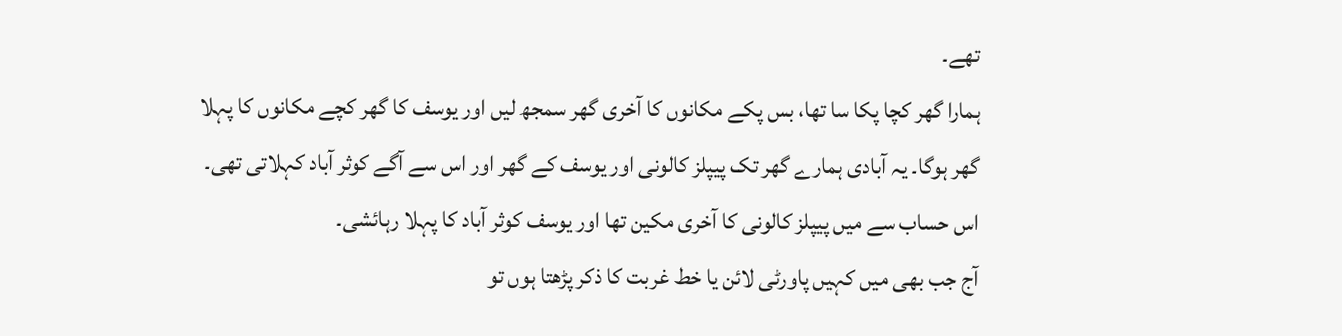تھے۔
ہمارا گھر کچا پکا سا تھا، بس پکے مکانوں کا آخری گھر سمجھ لیں اور یوسف کا گھر کچے مکانوں کا پہلا گھر ہوگا۔ یہ آبادی ہمارے گھر تک پیپلز کالونی اور یوسف کے گھر اور اس سے آگے کوثر آباد کہلاتی تھی۔ اس حساب سے میں پیپلز کالونی کا آخری مکین تھا اور یوسف کوثر آباد کا پہلا رہائشی۔
آج جب بھی میں کہیں پاورٹی لائن یا خط غربت کا ذکر پڑھتا ہوں تو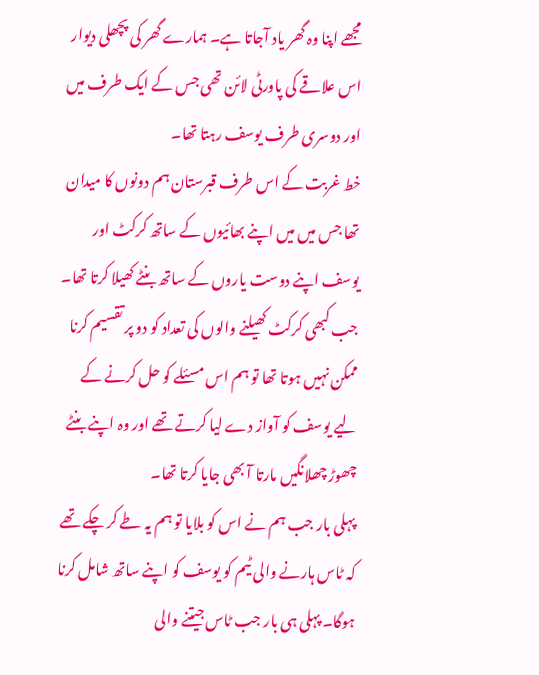مجھے اپنا وہ گھر یاد آجاتا ہے۔ ہمارے گھر کی پچھلی دیوار اس علاقے کی پاورٹی لائن تھی جس کے ایک طرف میں اور دوسری طرف یوسف رہتا تھا۔
خط غربت کے اس طرف قبرستان ہم دونوں کا میدان تھا جس میں میں اپنے بھائیوں کے ساتھ کرکٹ اور یوسف اپنے دوست یاروں کے ساتھ بنٹے کھیلا کرتا تھا۔ جب کبھی کرکٹ کھیلنے والوں کی تعداد کو دو پر تقسیم کرنا ممکن نہیں ہوتا تھا تو ہم اس مسئلے کو حل کرنے کے لیے یوسف کو آواز دے لیا کرتے تھے اور وہ اپنے بنٹے چھوڑ چھلانگیں مارتا آ بھی جایا کرتا تھا۔
پہلی بار جب ہم نے اس کو بلایا تو ہم یہ طے کر چکے تھے کہ ٹاس ہارنے والی ٹیم کو یوسف کو اپنے ساتھ شامل کرنا ہوگا۔ پہلی ہی بار جب ٹاس جیتنے والی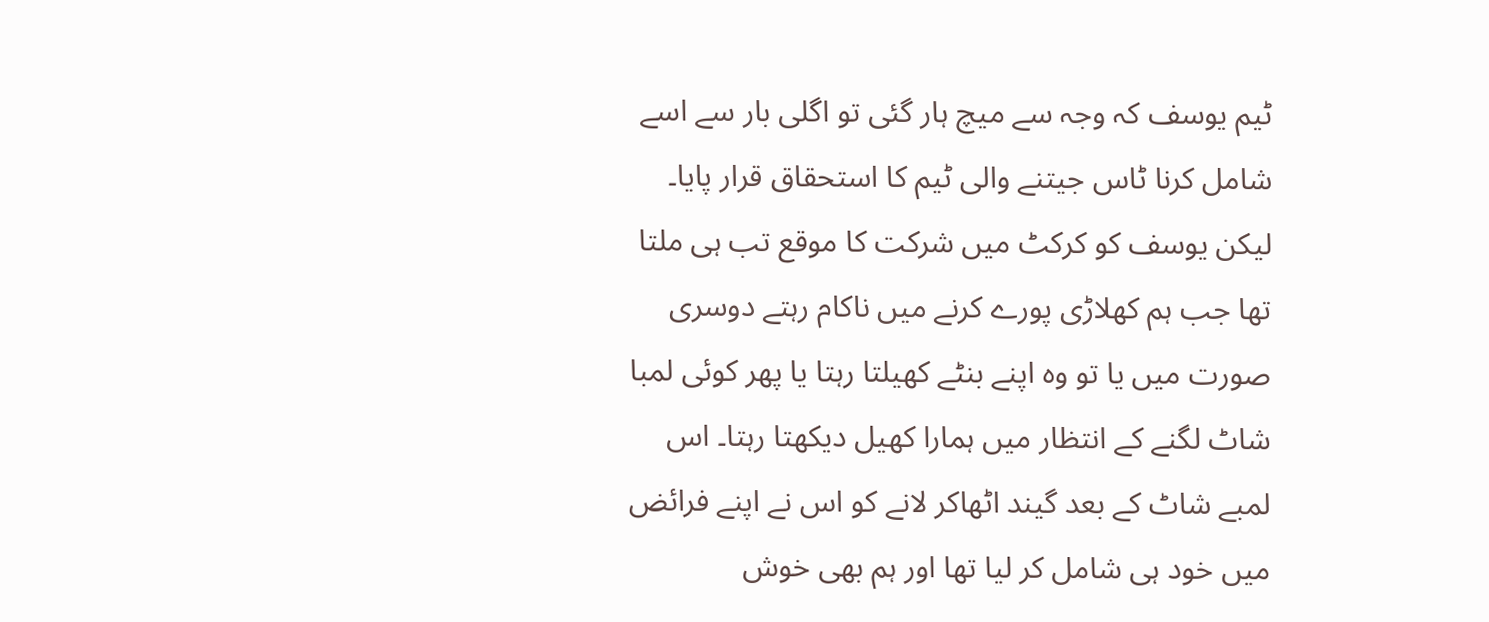ٹیم یوسف کہ وجہ سے میچ ہار گئی تو اگلی بار سے اسے شامل کرنا ٹاس جیتنے والی ٹیم کا استحقاق قرار پایا۔ لیکن یوسف کو کرکٹ میں شرکت کا موقع تب ہی ملتا تھا جب ہم کھلاڑی پورے کرنے میں ناکام رہتے دوسری صورت میں یا تو وہ اپنے بنٹے کھیلتا رہتا یا پھر کوئی لمبا شاٹ لگنے کے انتظار میں ہمارا کھیل دیکھتا رہتا۔ اس لمبے شاٹ کے بعد گیند اٹھاکر لانے کو اس نے اپنے فرائض میں خود ہی شامل کر لیا تھا اور ہم بھی خوش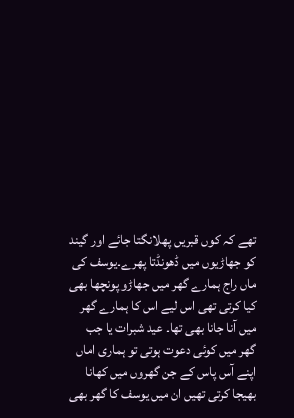تھے کہ کوں قبریں پھلانگتا جائے اور گیند کو جھاڑیوں میں ڈھونڈتا پھرے۔یوسف کی ماں راج ہمارے گھر میں جھاڑو پونچھا بھی کیا کرتی تھی اس لیے اس کا ہمارے گھر میں آنا جانا بھی تھا۔ عید شبرات یا جب گھر میں کوئی دعوت ہوتی تو ہماری اماں اپنے آس پاس کے جن گھروں میں کھانا بھیجا کرتی تھیں ان میں یوسف کا گھر بھی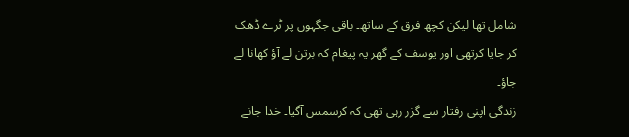شامل تھا لیکن کچھ فرق کے ساتھ۔ باقی جگہوں پر ٹرے ڈھک کر جایا کرتھی اور یوسف کے گھر یہ پیغام کہ برتن لے آؤ کھانا لے جاؤ۔
زندگی اپنی رفتار سے گزر رہی تھی کہ کرسمس آگیا۔ خدا جانے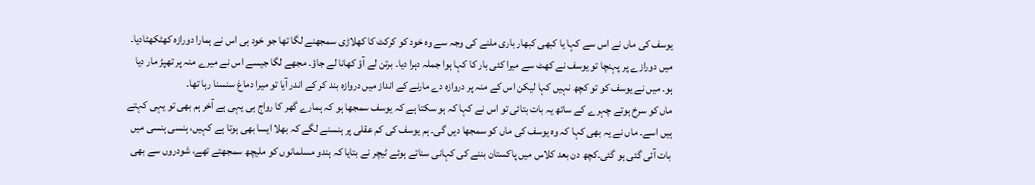یوسف کی ماں نے اس سے کہا یا کبھی کبھار باری ملنے کی وجہ سے وہ خود کو کرکٹ کا کھلاڑی سمجھنے لگا تھا جو خود ہی اس نے ہمارا دورازہ کھٹکھٹادیا۔ میں دورازے پر پہنچا تو یوسف نے کھٹ سے میرا کئی بار کا کہا ہوا جملہ دہرا دیا۔ برتن لے آؤ کھانا لے جاؤ۔ مجھے لگا جیسے اس نے میرے منہ پر تھپڑ مار دیا ہو۔ میں نے یوسف کو تو کچھ نہیں کہا لیکن اس کے منہ پر دروازہ دے مارنے کے انداز میں دروازہ بند کر کے اندر آیا تو میرا دماغ سنسنا رہا تھا۔
ماں کو سرخ ہوتے چہرے کے ساتھ یہ بات بتائی تو اس نے کہا کہ ہو سکتا ہے کہ یوسف سمجھا ہو کہ ہمارے گھر کا رواج ہی یہی ہے آخر ہم بھی تو یہی کہتے ہیں اسے۔ ماں نے یہ بھی کہا کہ وہ یوسف کی ماں کو سمجھا دیں گی۔ ہم یوسف کی کم عقلی پر ہنسنے لگے کہ بھلا ایسا بھی ہوتا ہے کہیں، ہنسی ہنسی میں بات آئی گئی ہو گئی۔کچھ دن بعد کلاس میں پاکستان بننے کی کہانی سناتے ہوئے ٹیچر نے بتایا کہ ہندو مسلمانوں کو ملیچھ سمجھتے تھے، شودروں سے بھی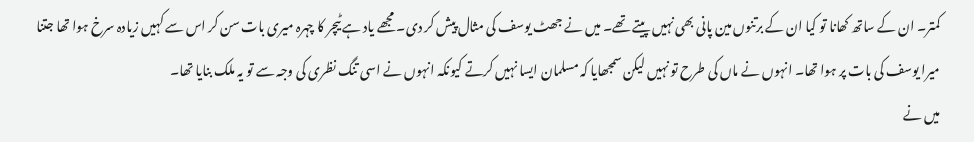کمتر۔ ان کے ساتھ کھانا تو کیا ان کے برتنوں مین پانی بھی نہیں پیتے تھے۔ میں نے جھٹ یوسف کی مثال پیش کر دی۔ مجھے یاد ہے ٹیچر کا چہرہ میری بات سن کر اس سے کہیں زیادہ سرخ ہوا تھا جتنا میرا یوسف کی بات پر ہوا تھا۔ انہوں نے ماں کی طرح تو نہیں لیکن سمجھایا کہ مسلمان ایسا نہیں کرتے کیونکہ انہوں نے اسی تنگ نظری کی وجہ سے تو یہ ملک بنایا تھا۔
میں نے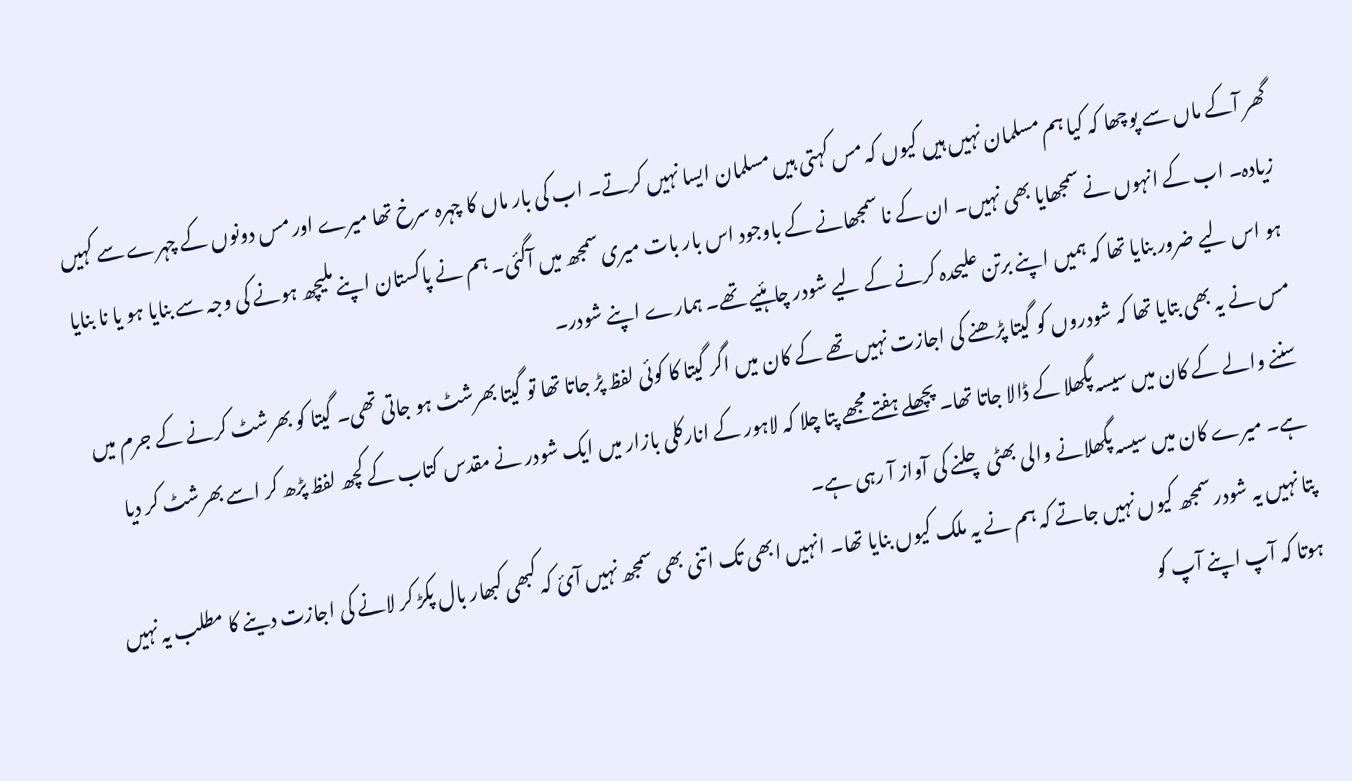گھر آکے ماں سے پوچھا کہ کیا ہم مسلمان نہیں ہیں کیوں کہ مس کہتی ہیں مسلمان ایسا نہیں کرتے۔ اب کی بار ماں کا چہرہ سرخ تھا میرے اور مس دونوں کے چہرے سے کہیں زیادہ۔ اب کے انہوں نے سمجھایا بھی نہیں۔ ان کے نا سمجھانے کے باوجود اس بار بات میری سمجھ میں آگئی۔ ہم نے پاکستان اپنے ملیچھ ہونے کی وجہ سے بنایا ہو یا نا بنایا ہو اس لیے ضرور بنایا تھا کہ ہمیں اپنے برتن علیحدہ کرنے کے لیے شودر چاہئیے تھے۔ ہمارے اپنے شودر۔
مس نے یہ بھی بتایا تھا کہ شودروں کو گیتا پڑھنے کی اجازت نہیں تھے کے کان میں اگر گیتا کا کوئی لفظ پڑ جاتا تھا تو گیتا بھرشٹ ہو جاتی تھی۔ گیتا کو بھرشٹ کرنے کے جرم میں سننے والے کے کان میں سیسہ پگھلا کے ڈالا جاتا تھا۔ پچھلے ہفتے مجھے پتا چلا کہ لاہور کے انارکلی بازار میں ایک شودر نے مقدس کتاب کے کچھ لفظ پڑھ کر اسے بھرشٹ کر دیا ہے۔ میرے کان میں سیسہ پگھلانے والی بھٹی چلنے کی آواز آ رہی ہے۔
پتا نہیں یہ شودر سمجھ کیوں نہیں جاتے کہ ہم نے یہ ملک کیوں بنایا تھا۔ انہیں ابھی تک اتنی بھی سمجھ نہیں آئ کہ کبھی کبھار بال پکڑ کر لانے کی اجازت دینے کا مطلب یہ نہیں ہوتا کہ آپ اپنے آپ کو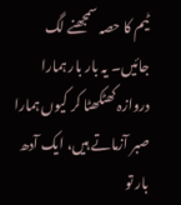ٹیم کا حصہ سمجھنے لگ جائیں۔ یہ بار بار ہمارا دروازہ کھٹکھٹا کر کیوں ہمارا صبر آزماتے ہیں، ایک آدھ بار تو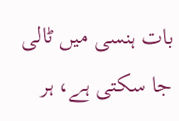بات ہنسی میں ٹالی جا سکتی ہے، ہر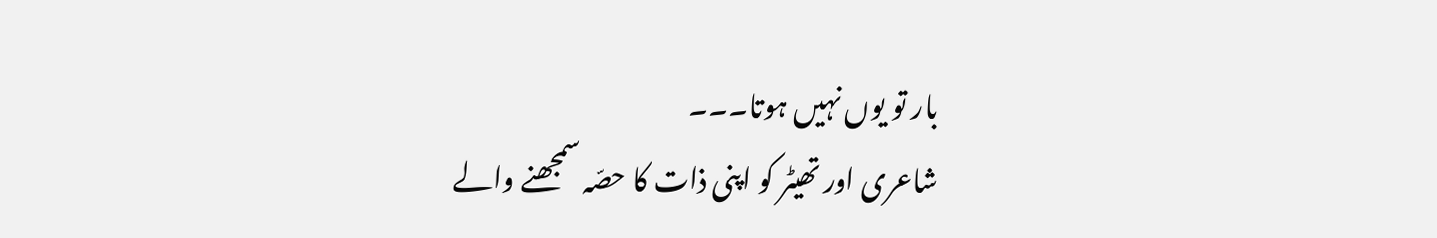بار تو یوں نہیں ہوتا۔۔۔
شاعری اور تھیٹر کو اپنی ذات کا حصّہ سمجھنے والے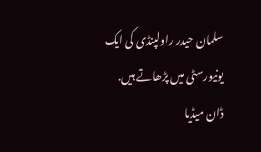سلمان حیدر راولپنڈی کی ایک یونیورسٹی میں پڑھاتے ہیں.
ڈان میڈیا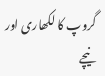گروپ کا لکھاری اور نیچے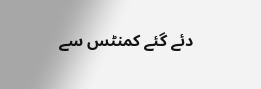دئے گئے کمنٹس سے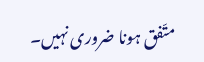متّفق ہونا ضروری نہیں۔